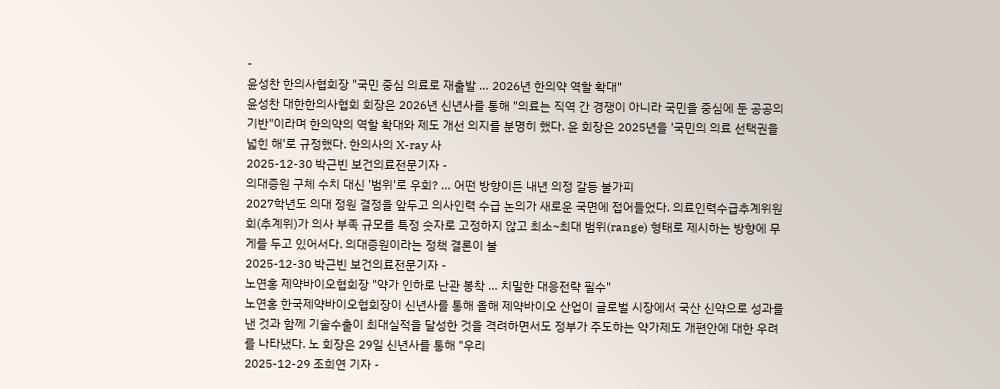-
윤성찬 한의사협회장 "국민 중심 의료로 재출발 … 2026년 한의약 역할 확대"
윤성찬 대한한의사협회 회장은 2026년 신년사를 통해 "의료는 직역 간 경쟁이 아니라 국민을 중심에 둔 공공의 기반"이라며 한의약의 역할 확대와 제도 개선 의지를 분명히 했다. 윤 회장은 2025년을 '국민의 의료 선택권을 넓힌 해'로 규정했다. 한의사의 X-ray 사
2025-12-30 박근빈 보건의료전문기자 -
의대증원 구체 수치 대신 '범위'로 우회? … 어떤 방향이든 내년 의정 갈등 불가피
2027학년도 의대 정원 결정을 앞두고 의사인력 수급 논의가 새로운 국면에 접어들었다. 의료인력수급추계위원회(추계위)가 의사 부족 규모를 특정 숫자로 고정하지 않고 최소~최대 범위(range) 형태로 제시하는 방향에 무게를 두고 있어서다. 의대증원이라는 정책 결론이 불
2025-12-30 박근빈 보건의료전문기자 -
노연홍 제약바이오협회장 "약가 인하로 난관 봉착 … 치밀한 대응전략 필수"
노연홍 한국제약바이오협회장이 신년사를 통해 올해 제약바이오 산업이 글로벌 시장에서 국산 신약으로 성과를 낸 것과 함께 기술수출이 최대실적을 달성한 것을 격려하면서도 정부가 주도하는 약가제도 개편안에 대한 우려를 나타냈다. 노 회장은 29일 신년사를 통해 "우리
2025-12-29 조희연 기자 -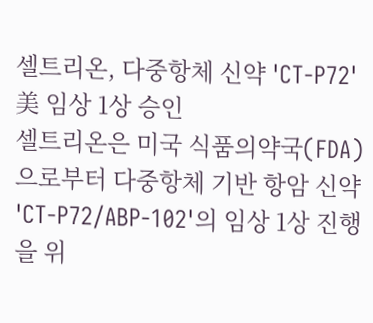셀트리온, 다중항체 신약 'CT-P72' 美 임상 1상 승인
셀트리온은 미국 식품의약국(FDA)으로부터 다중항체 기반 항암 신약 'CT-P72/ABP-102'의 임상 1상 진행을 위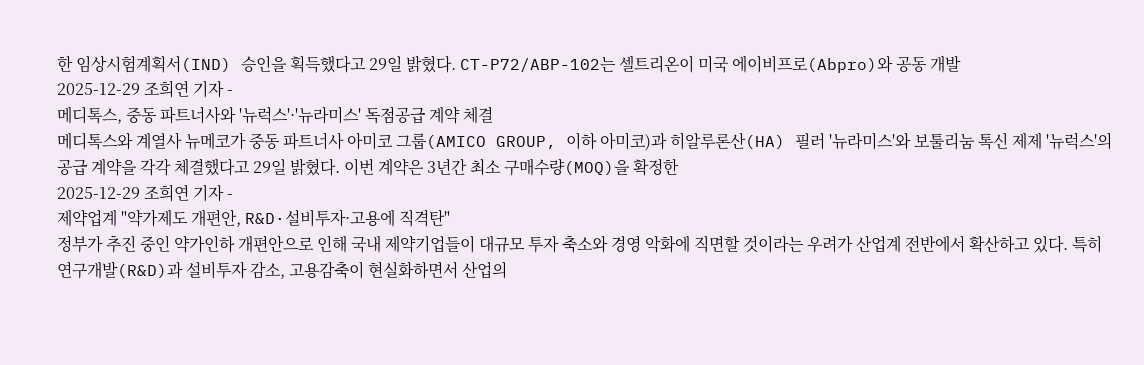한 임상시험계획서(IND) 승인을 획득했다고 29일 밝혔다. CT-P72/ABP-102는 셀트리온이 미국 에이비프로(Abpro)와 공동 개발
2025-12-29 조희연 기자 -
메디톡스, 중동 파트너사와 '뉴럭스'·'뉴라미스' 독점공급 계약 체결
메디톡스와 계열사 뉴메코가 중동 파트너사 아미코 그룹(AMICO GROUP, 이하 아미코)과 히알루론산(HA) 필러 '뉴라미스'와 보툴리눔 톡신 제제 '뉴럭스'의 공급 계약을 각각 체결했다고 29일 밝혔다. 이번 계약은 3년간 최소 구매수량(MOQ)을 확정한
2025-12-29 조희연 기자 -
제약업계 "약가제도 개편안, R&D·설비투자·고용에 직격탄"
정부가 추진 중인 약가인하 개편안으로 인해 국내 제약기업들이 대규모 투자 축소와 경영 악화에 직면할 것이라는 우려가 산업계 전반에서 확산하고 있다. 특히 연구개발(R&D)과 설비투자 감소, 고용감축이 현실화하면서 산업의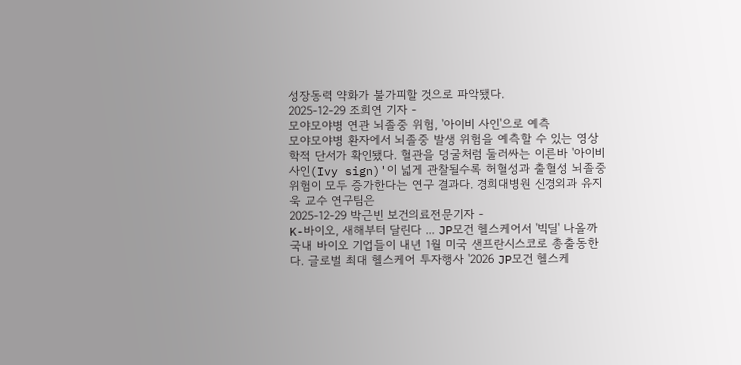성장동력 약화가 불가피할 것으로 파악됐다.
2025-12-29 조희연 기자 -
모야모야병 연관 뇌졸중 위험, '아이비 사인'으로 예측
모야모야병 환자에서 뇌졸중 발생 위험을 예측할 수 있는 영상학적 단서가 확인됐다. 혈관을 덩굴처럼 둘러싸는 이른바 '아이비 사인(Ivy sign)'이 넓게 관찰될수록 허혈성과 출혈성 뇌졸중 위험이 모두 증가한다는 연구 결과다. 경희대병원 신경외과 유지욱 교수 연구팀은
2025-12-29 박근빈 보건의료전문기자 -
K-바이오, 새해부터 달린다 ... JP모건 헬스케어서 '빅딜' 나올까
국내 바이오 기업들이 내년 1월 미국 샌프란시스코로 총출동한다. 글로벌 최대 헬스케어 투자행사 '2026 JP모건 헬스케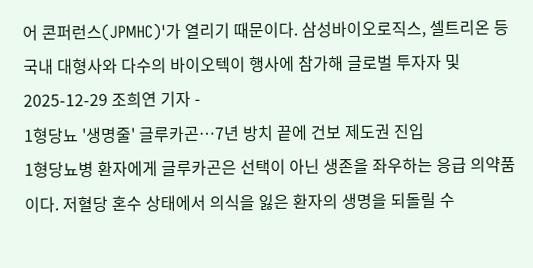어 콘퍼런스(JPMHC)'가 열리기 때문이다. 삼성바이오로직스, 셀트리온 등 국내 대형사와 다수의 바이오텍이 행사에 참가해 글로벌 투자자 및
2025-12-29 조희연 기자 -
1형당뇨 '생명줄' 글루카곤…7년 방치 끝에 건보 제도권 진입
1형당뇨병 환자에게 글루카곤은 선택이 아닌 생존을 좌우하는 응급 의약품이다. 저혈당 혼수 상태에서 의식을 잃은 환자의 생명을 되돌릴 수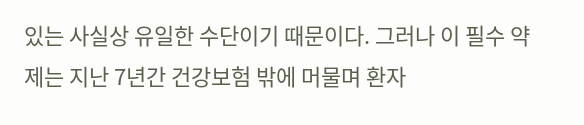있는 사실상 유일한 수단이기 때문이다. 그러나 이 필수 약제는 지난 7년간 건강보험 밖에 머물며 환자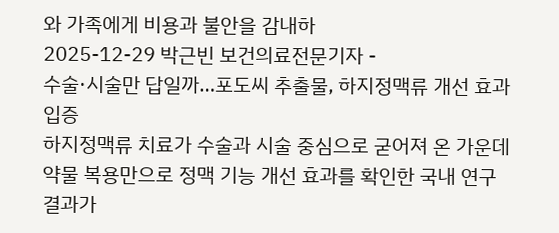와 가족에게 비용과 불안을 감내하
2025-12-29 박근빈 보건의료전문기자 -
수술·시술만 답일까…포도씨 추출물, 하지정맥류 개선 효과 입증
하지정맥류 치료가 수술과 시술 중심으로 굳어져 온 가운데 약물 복용만으로 정맥 기능 개선 효과를 확인한 국내 연구 결과가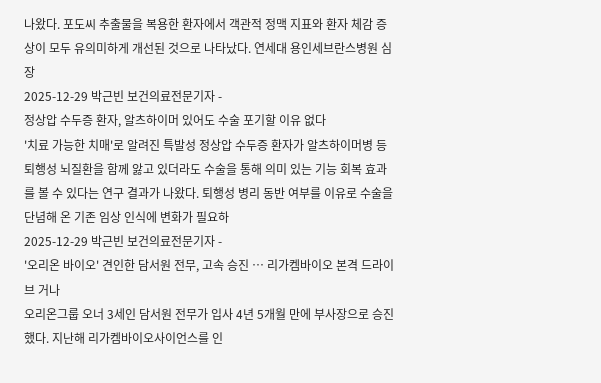나왔다. 포도씨 추출물을 복용한 환자에서 객관적 정맥 지표와 환자 체감 증상이 모두 유의미하게 개선된 것으로 나타났다. 연세대 용인세브란스병원 심장
2025-12-29 박근빈 보건의료전문기자 -
정상압 수두증 환자, 알츠하이머 있어도 수술 포기할 이유 없다
'치료 가능한 치매'로 알려진 특발성 정상압 수두증 환자가 알츠하이머병 등 퇴행성 뇌질환을 함께 앓고 있더라도 수술을 통해 의미 있는 기능 회복 효과를 볼 수 있다는 연구 결과가 나왔다. 퇴행성 병리 동반 여부를 이유로 수술을 단념해 온 기존 임상 인식에 변화가 필요하
2025-12-29 박근빈 보건의료전문기자 -
'오리온 바이오' 견인한 담서원 전무, 고속 승진 … 리가켐바이오 본격 드라이브 거나
오리온그룹 오너 3세인 담서원 전무가 입사 4년 5개월 만에 부사장으로 승진했다. 지난해 리가켐바이오사이언스를 인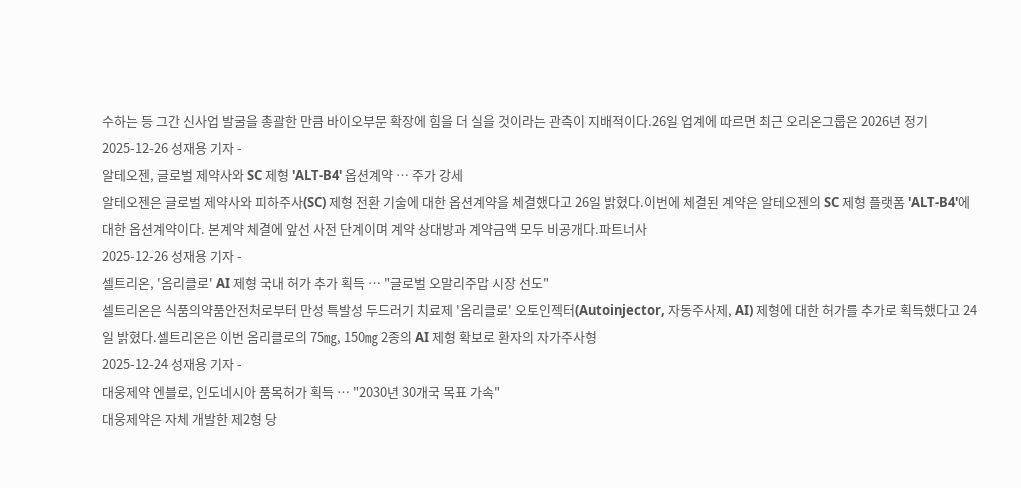수하는 등 그간 신사업 발굴을 총괄한 만큼 바이오부문 확장에 힘을 더 실을 것이라는 관측이 지배적이다.26일 업계에 따르면 최근 오리온그룹은 2026년 정기
2025-12-26 성재용 기자 -
알테오젠, 글로벌 제약사와 SC 제형 'ALT-B4' 옵션계약 … 주가 강세
알테오젠은 글로벌 제약사와 피하주사(SC) 제형 전환 기술에 대한 옵션계약을 체결했다고 26일 밝혔다.이번에 체결된 계약은 알테오젠의 SC 제형 플랫폼 'ALT-B4'에 대한 옵션계약이다. 본계약 체결에 앞선 사전 단계이며 계약 상대방과 계약금액 모두 비공개다.파트너사
2025-12-26 성재용 기자 -
셀트리온, '옴리클로' AI 제형 국내 허가 추가 획득 … "글로벌 오말리주맙 시장 선도"
셀트리온은 식품의약품안전처로부터 만성 특발성 두드러기 치료제 '옴리클로' 오토인젝터(Autoinjector, 자동주사제, AI) 제형에 대한 허가를 추가로 획득했다고 24일 밝혔다.셀트리온은 이번 옴리클로의 75㎎, 150㎎ 2종의 AI 제형 확보로 환자의 자가주사형
2025-12-24 성재용 기자 -
대웅제약 엔블로, 인도네시아 품목허가 획득 … "2030년 30개국 목표 가속"
대웅제약은 자체 개발한 제2형 당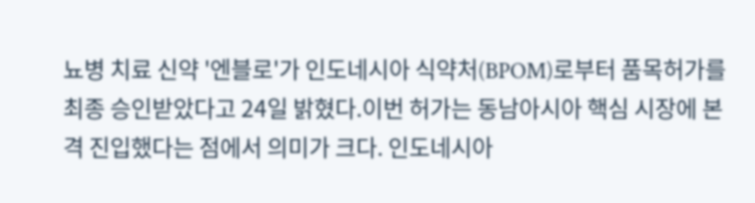뇨병 치료 신약 '엔블로'가 인도네시아 식약처(BPOM)로부터 품목허가를 최종 승인받았다고 24일 밝혔다.이번 허가는 동남아시아 핵심 시장에 본격 진입했다는 점에서 의미가 크다. 인도네시아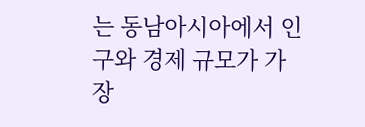는 동남아시아에서 인구와 경제 규모가 가장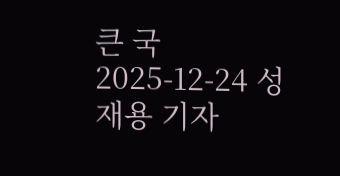큰 국
2025-12-24 성재용 기자